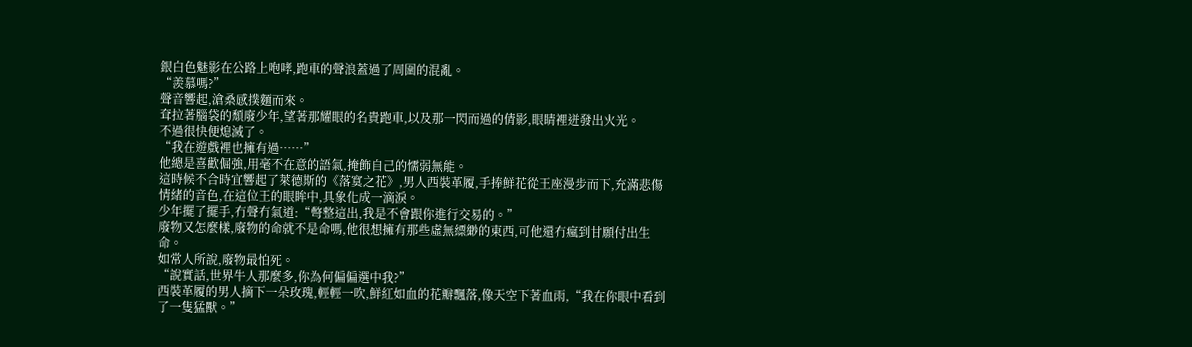銀白色魅影在公路上咆哮,跑車的聲浪蓋過了周圍的混亂。
“羨慕嗎?”
聲音響起,滄桑感撲麵而來。
耷拉著腦袋的頹廢少年,望著那耀眼的名貴跑車,以及那一閃而過的倩影,眼睛裡迸發出火光。
不過很快便熄滅了。
“我在遊戲裡也擁有過……”
他總是喜歡倔強,用毫不在意的語氣,掩飾自己的懦弱無能。
這時候不合時宜響起了萊德斯的《落寞之花》,男人西裝革履,手捧鮮花從王座漫步而下,充滿悲傷情緒的音色,在這位王的眼眸中,具象化成一滴淚。
少年擺了擺手,冇聲冇氣道:“彆整這出,我是不會跟你進行交易的。”
廢物又怎麼樣,廢物的命就不是命嗎,他很想擁有那些虛無縹緲的東西,可他還冇瘋到甘願付出生命。
如常人所說,廢物最怕死。
“說實話,世界牛人那麼多,你為何偏偏選中我?”
西裝革履的男人摘下一朵玫瑰,輕輕一吹,鮮紅如血的花瓣飄落,像天空下著血雨,“我在你眼中看到了一隻猛獸。”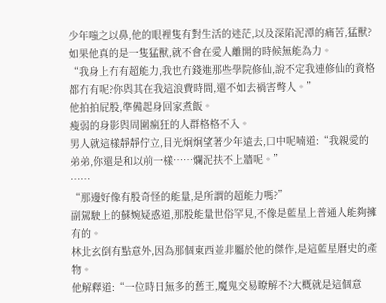少年嗤之以鼻,他的眼裡隻有對生活的迷茫,以及深陷泥潭的痛苦,猛獸?如果他真的是一隻猛獸,就不會在愛人離開的時候無能為力。
“我身上冇有超能力,我也冇錢進那些學院修仙,說不定我連修仙的資格都冇有呢?你與其在我這浪費時間,還不如去禍害彆人。”
他拍拍屁股,準備起身回家煮飯。
瘦弱的身影與周圍瘋狂的人群格格不入。
男人就這樣靜靜佇立,目光炯炯望著少年遠去,口中呢喃道:“我親愛的弟弟,你還是和以前一樣……爛泥扶不上牆呢。”
……
“那邊好像有股奇怪的能量,是所謂的超能力嗎?”
副駕駛上的蘇婉疑惑道,那股能量世俗罕見,不像是藍星上普通人能夠擁有的。
林北玄倒有點意外,因為那個東西並非屬於他的傑作,是這藍星曆史的產物。
他解釋道:“一位時日無多的舊王,魔鬼交易瞭解不?大概就是這個意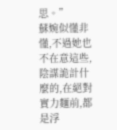思。”
蘇婉似懂非懂,不過她也不在意這些,陰謀詭計什麼的,在絕對實力麵前,都是浮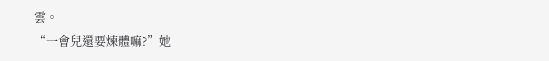雲。
“一會兒還要煉體嘛?”她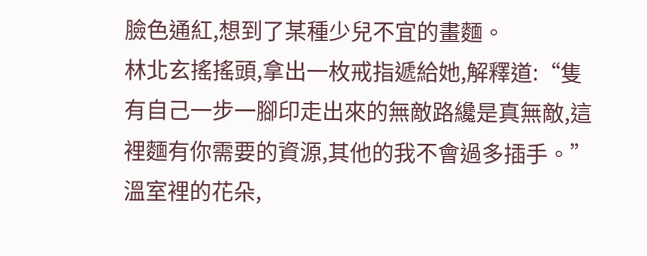臉色通紅,想到了某種少兒不宜的畫麵。
林北玄搖搖頭,拿出一枚戒指遞給她,解釋道:“隻有自己一步一腳印走出來的無敵路纔是真無敵,這裡麵有你需要的資源,其他的我不會過多插手。”
溫室裡的花朵,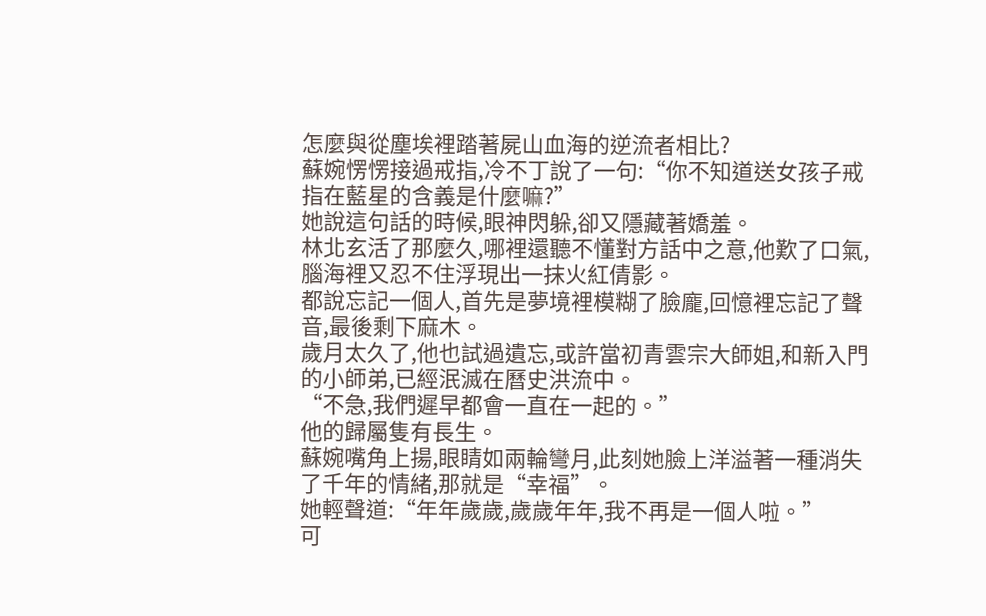怎麼與從塵埃裡踏著屍山血海的逆流者相比?
蘇婉愣愣接過戒指,冷不丁說了一句:“你不知道送女孩子戒指在藍星的含義是什麼嘛?”
她說這句話的時候,眼神閃躲,卻又隱藏著嬌羞。
林北玄活了那麼久,哪裡還聽不懂對方話中之意,他歎了口氣,腦海裡又忍不住浮現出一抹火紅倩影。
都說忘記一個人,首先是夢境裡模糊了臉龐,回憶裡忘記了聲音,最後剩下麻木。
歲月太久了,他也試過遺忘,或許當初青雲宗大師姐,和新入門的小師弟,已經泯滅在曆史洪流中。
“不急,我們遲早都會一直在一起的。”
他的歸屬隻有長生。
蘇婉嘴角上揚,眼睛如兩輪彎月,此刻她臉上洋溢著一種消失了千年的情緒,那就是“幸福”。
她輕聲道:“年年歲歲,歲歲年年,我不再是一個人啦。”
可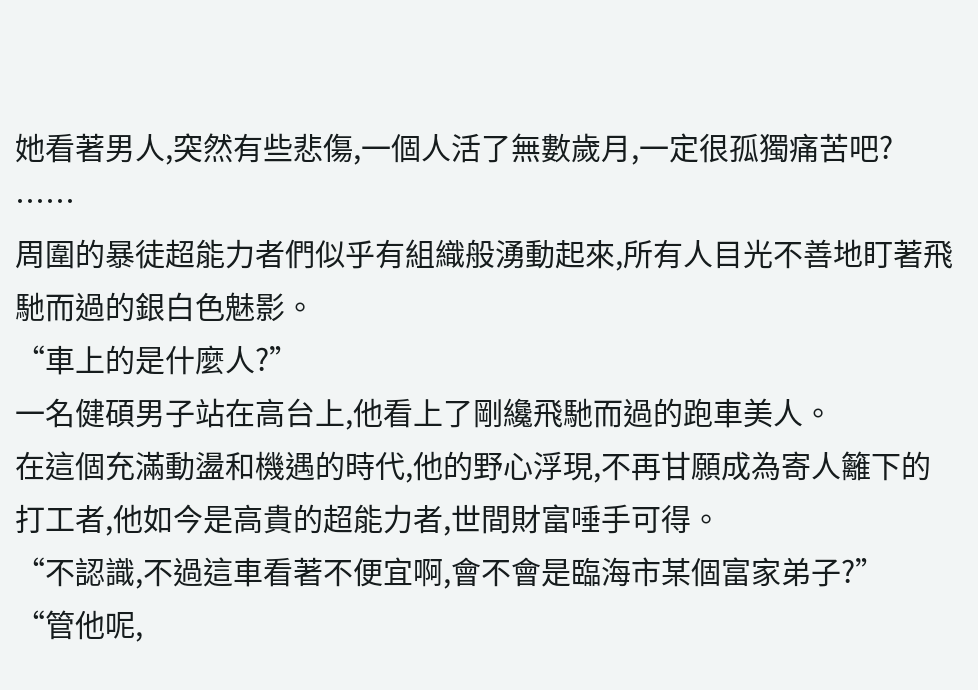她看著男人,突然有些悲傷,一個人活了無數歲月,一定很孤獨痛苦吧?
……
周圍的暴徒超能力者們似乎有組織般湧動起來,所有人目光不善地盯著飛馳而過的銀白色魅影。
“車上的是什麼人?”
一名健碩男子站在高台上,他看上了剛纔飛馳而過的跑車美人。
在這個充滿動盪和機遇的時代,他的野心浮現,不再甘願成為寄人籬下的打工者,他如今是高貴的超能力者,世間財富唾手可得。
“不認識,不過這車看著不便宜啊,會不會是臨海市某個富家弟子?”
“管他呢,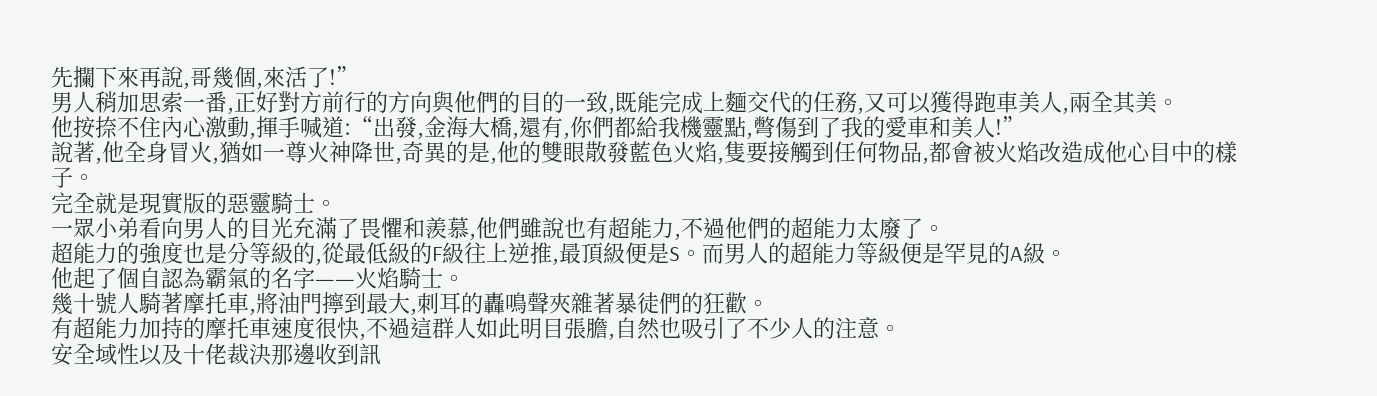先攔下來再說,哥幾個,來活了!”
男人稍加思索一番,正好對方前行的方向與他們的目的一致,既能完成上麵交代的任務,又可以獲得跑車美人,兩全其美。
他按捺不住內心激動,揮手喊道:“出發,金海大橋,還有,你們都給我機靈點,彆傷到了我的愛車和美人!”
說著,他全身冒火,猶如一尊火神降世,奇異的是,他的雙眼散發藍色火焰,隻要接觸到任何物品,都會被火焰改造成他心目中的樣子。
完全就是現實版的惡靈騎士。
一眾小弟看向男人的目光充滿了畏懼和羨慕,他們雖說也有超能力,不過他們的超能力太廢了。
超能力的強度也是分等級的,從最低級的F級往上逆推,最頂級便是S。而男人的超能力等級便是罕見的A級。
他起了個自認為霸氣的名字——火焰騎士。
幾十號人騎著摩托車,將油門擰到最大,刺耳的轟鳴聲夾雜著暴徒們的狂歡。
有超能力加持的摩托車速度很快,不過這群人如此明目張膽,自然也吸引了不少人的注意。
安全域性以及十佬裁決那邊收到訊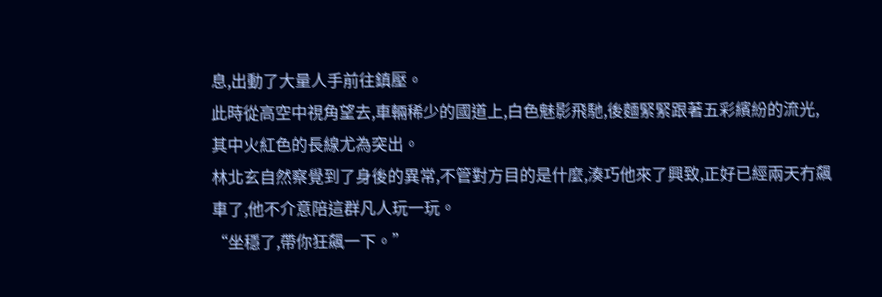息,出動了大量人手前往鎮壓。
此時從高空中視角望去,車輛稀少的國道上,白色魅影飛馳,後麵緊緊跟著五彩繽紛的流光,其中火紅色的長線尤為突出。
林北玄自然察覺到了身後的異常,不管對方目的是什麼,湊巧他來了興致,正好已經兩天冇飆車了,他不介意陪這群凡人玩一玩。
“坐穩了,帶你狂飆一下。”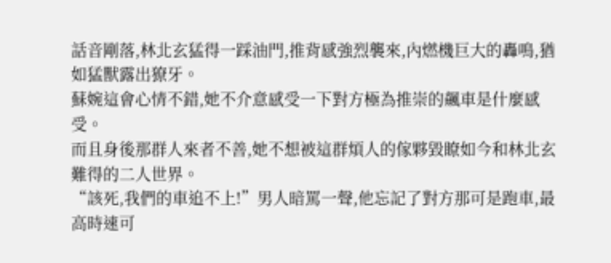話音剛落,林北玄猛得一踩油門,推背感強烈襲來,內燃機巨大的轟鳴,猶如猛獸露出獠牙。
蘇婉這會心情不錯,她不介意感受一下對方極為推崇的飆車是什麼感受。
而且身後那群人來者不善,她不想被這群煩人的傢夥毀瞭如今和林北玄難得的二人世界。
“該死,我們的車追不上!”男人暗罵一聲,他忘記了對方那可是跑車,最高時速可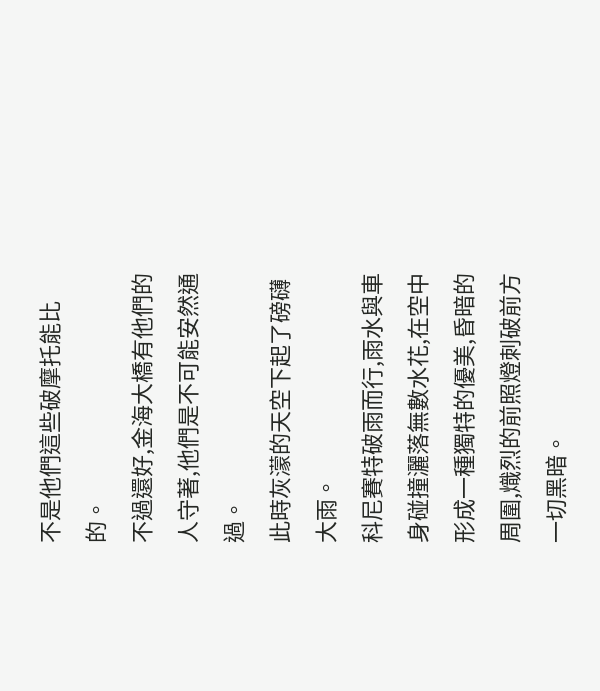不是他們這些破摩托能比的。
不過還好,金海大橋有他們的人守著,他們是不可能安然通過。
此時灰濛的天空下起了磅礴大雨。
科尼賽特破雨而行,雨水與車身碰撞灑落無數水花,在空中形成一種獨特的優美,昏暗的周圍,熾烈的前照燈刺破前方一切黑暗。